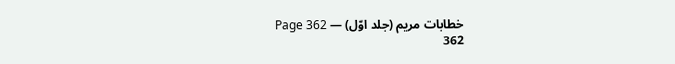خطابات مریم (جلد اوّل) — Page 362
362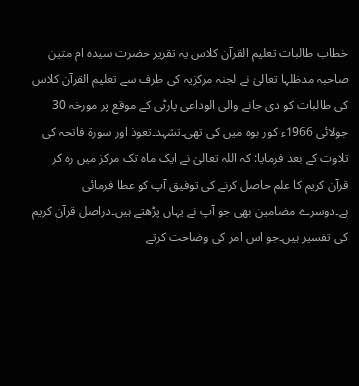خطاب طالبات تعلیم القرآن کلاس یہ تقریر حضرت سیدہ ام متین صاحبہ مدظلہا تعالیٰ نے لجنہ مرکزیہ کی طرف سے تعلیم القرآن کلاس کی طالبات کو دی جانے والی الوداعی پارٹی کے موقع پر مورخہ 30 جولائی 1966ء کور بوہ میں کی تھی۔تشہد۔تعوذ اور سورۃ فاتحہ کی تلاوت کے بعد فرمایا: کہ اللہ تعالیٰ نے ایک ماہ تک مرکز میں رہ کر قرآن کریم کا علم حاصل کرنے کی توفیق آپ کو عطا فرمائی ہے۔دوسرے مضامین بھی جو آپ نے یہاں پڑھتے ہیں۔دراصل قرآن کریم کی تفسیر ہیں۔جو اس امر کی وضاحت کرتے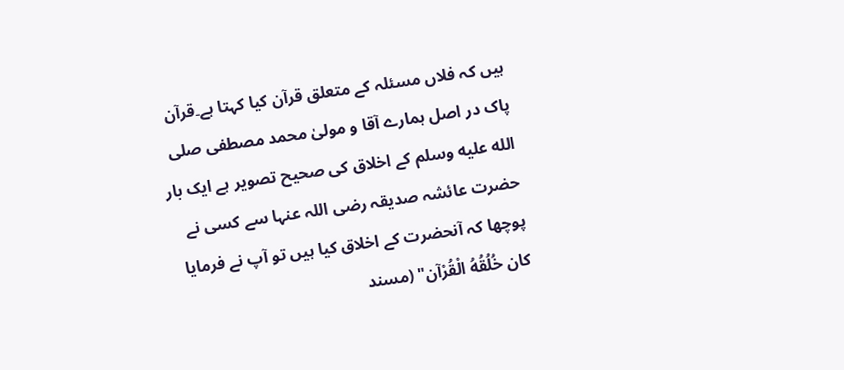ہیں کہ فلاں مسئلہ کے متعلق قرآن کیا کہتا ہے۔قرآن پاک در اصل ہمارے آقا و مولیٰ محمد مصطفی صلى الله عليه وسلم کے اخلاق کی صحیح تصویر ہے ایک بار حضرت عائشہ صدیقہ رضی اللہ عنہا سے کسی نے پوچھا کہ آنحضرت کے اخلاق کیا ہیں تو آپ نے فرمایا كان خُلُقُهُ الْقُرْآن" (مسند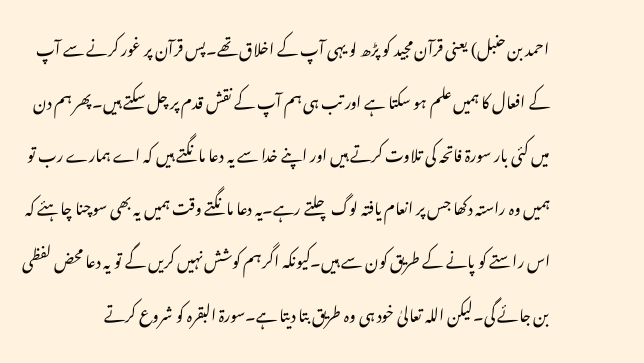احمد بن حنبل) یعنی قرآن مجید کو پڑھ لو یہی آپ کے اخلاق تھے۔پس قرآن پر غور کرنے سے آپ کے افعال کا ہمیں علم ہو سکتا ہے اور تب ہی ہم آپ کے نقش قدم پر چل سکتے ہیں۔پھر ہم دن میں کئی بار سورۃ فاتحہ کی تلاوت کرتے ہیں اور اپنے خدا سے یہ دعا مانگتے ہیں کہ اے ہمارے رب تو ہمیں وہ راستہ دکھا جس پر انعام یافتہ لوگ چلتے رہے۔یہ دعا مانگتے وقت ہمیں یہ بھی سوچنا چاہئے کہ اس راستے کو پانے کے طریق کون سے ہیں۔کیونکہ اگر ہم کوشش نہیں کریں گے تو یہ دعا محض لفظی بن جائے گی۔لیکن اللہ تعالیٰ خود ہی وہ طریق بتا دیتا ہے۔سورۃ البقرہ کو شروع کرتے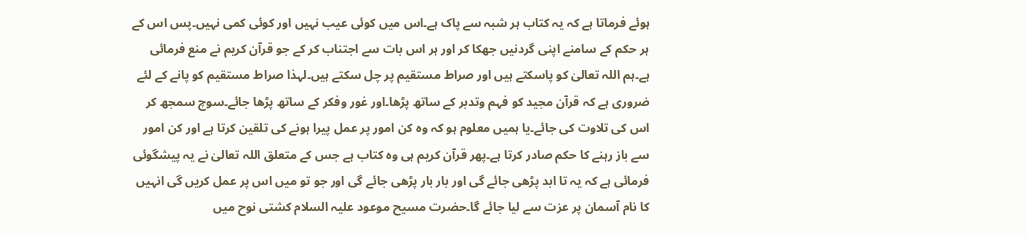ہوئے فرماتا ہے کہ یہ کتاب ہر شبہ سے پاک ہے۔اس میں کوئی عیب نہیں اور کوئی کمی نہیں۔پس اس کے ہر حکم کے سامنے اپنی گردنیں جھکا کر اور ہر اس بات سے اجتناب کر کے جو قرآن کریم نے منع فرمائی ہے۔ہم اللہ تعالیٰ کو پاسکتے ہیں اور صراط مستقیم پر چل سکتے ہیں۔لہذا صراط مستقیم کو پانے کے لئے ضروری ہے کہ قرآن مجید کو فہم وتدبر کے ساتھ پڑھا۔اور غور وفکر کے ساتھ پڑھا جائے۔سوچ سمجھ کر اس کی تلاوت کی جائے۔یا ہمیں معلوم ہو کہ وہ کن امور پر عمل پیرا ہونے کی تلقین کرتا ہے اور کن امور سے باز رہنے کا حکم صادر کرتا ہے۔پھر قرآن کریم ہی وہ کتاب ہے جس کے متعلق اللہ تعالیٰ نے یہ پیشگوئی فرمائی ہے کہ یہ تا ابد پڑھی جائے گی اور بار بار پڑھی جائے گی اور جو تو میں اس پر عمل کریں گی انہیں کا نام آسمان پر عزت سے لیا جائے گا۔حضرت مسیح موعود علیہ السلام کشتی نوح میں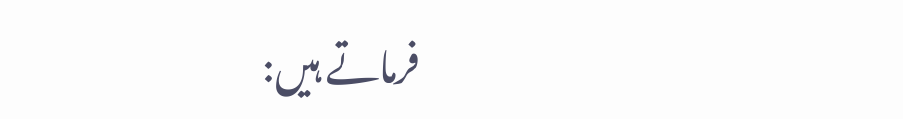فرماتے ہیں: